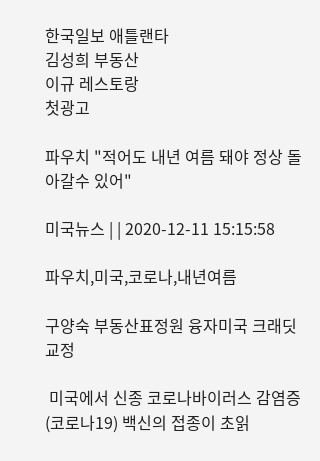한국일보 애틀랜타
김성희 부동산
이규 레스토랑
첫광고

파우치 "적어도 내년 여름 돼야 정상 돌아갈수 있어"

미국뉴스 | | 2020-12-11 15:15:58

파우치,미국,코로나,내년여름

구양숙 부동산표정원 융자미국 크래딧 교정

 미국에서 신종 코로나바이러스 감염증(코로나19) 백신의 접종이 초읽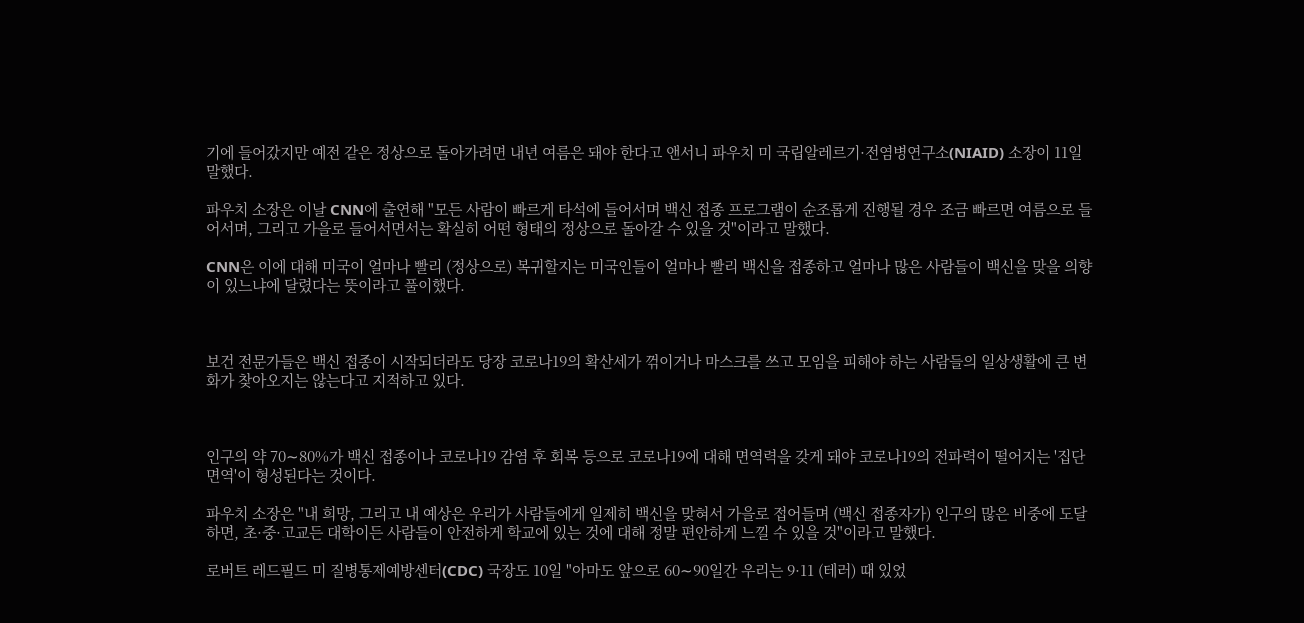기에 들어갔지만 예전 같은 정상으로 돌아가려면 내년 여름은 돼야 한다고 앤서니 파우치 미 국립알레르기·전염병연구소(NIAID) 소장이 11일 말했다.

파우치 소장은 이날 CNN에 출연해 "모든 사람이 빠르게 타석에 들어서며 백신 접종 프로그램이 순조롭게 진행될 경우 조금 빠르면 여름으로 들어서며, 그리고 가을로 들어서면서는 확실히 어떤 형태의 정상으로 돌아갈 수 있을 것"이라고 말했다.

CNN은 이에 대해 미국이 얼마나 빨리 (정상으로) 복귀할지는 미국인들이 얼마나 빨리 백신을 접종하고 얼마나 많은 사람들이 백신을 맞을 의향이 있느냐에 달렸다는 뜻이라고 풀이했다.



보건 전문가들은 백신 접종이 시작되더라도 당장 코로나19의 확산세가 꺾이거나 마스크를 쓰고 모임을 피해야 하는 사람들의 일상생활에 큰 변화가 찾아오지는 않는다고 지적하고 있다.



인구의 약 70∼80%가 백신 접종이나 코로나19 감염 후 회복 등으로 코로나19에 대해 면역력을 갖게 돼야 코로나19의 전파력이 떨어지는 '집단면역'이 형성된다는 것이다.

파우치 소장은 "내 희망, 그리고 내 예상은 우리가 사람들에게 일제히 백신을 맞혀서 가을로 접어들며 (백신 접종자가) 인구의 많은 비중에 도달하면, 초·중·고교든 대학이든 사람들이 안전하게 학교에 있는 것에 대해 정말 편안하게 느낄 수 있을 것"이라고 말했다.

로버트 레드필드 미 질병통제예방센터(CDC) 국장도 10일 "아마도 앞으로 60∼90일간 우리는 9·11 (테러) 때 있었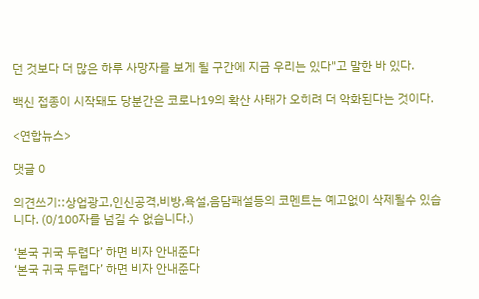던 것보다 더 많은 하루 사망자를 보게 될 구간에 지금 우리는 있다"고 말한 바 있다.

백신 접종이 시작돼도 당분간은 코로나19의 확산 사태가 오히려 더 악화된다는 것이다.

<연합뉴스>

댓글 0

의견쓰기::상업광고,인신공격,비방,욕설,음담패설등의 코멘트는 예고없이 삭제될수 있습니다. (0/100자를 넘길 수 없습니다.)

‘본국 귀국 두렵다’ 하면 비자 안내준다
‘본국 귀국 두렵다’ 하면 비자 안내준다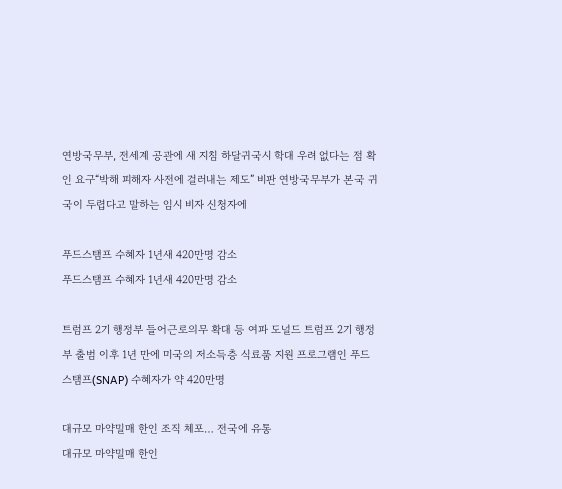연방국무부, 전세계 공관에 새 지침 하달귀국시 학대 우려 없다는 점 확인 요구“박해 피해자 사전에 걸러내는 제도” 비판 연방국무부가 본국 귀국이 두렵다고 말하는 임시 비자 신청자에

푸드스탬프 수혜자 1년새 420만명 감소
푸드스탬프 수혜자 1년새 420만명 감소

트럼프 2기 행정부 들어근로의무 확대 등 여파 도널드 트럼프 2기 행정부 출범 이후 1년 만에 미국의 저소득층 식료품 지원 프로그램인 푸드스탬프(SNAP) 수혜자가 약 420만명

대규모 마약밀매 한인 조직 체포… 전국에 유통
대규모 마약밀매 한인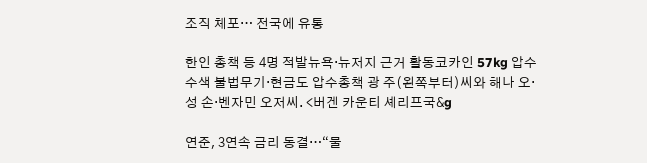조직 체포… 전국에 유통

한인 총책 등 4명 적발뉴욕·뉴저지 근거 활동코카인 57kg 압수수색 불법무기·현금도 압수총책 광 주(왼쪽부터)씨와 해나 오·성 손·벤자민 오저씨. <버겐 카운티 셰리프국&g

연준, 3연속 금리 동결…“물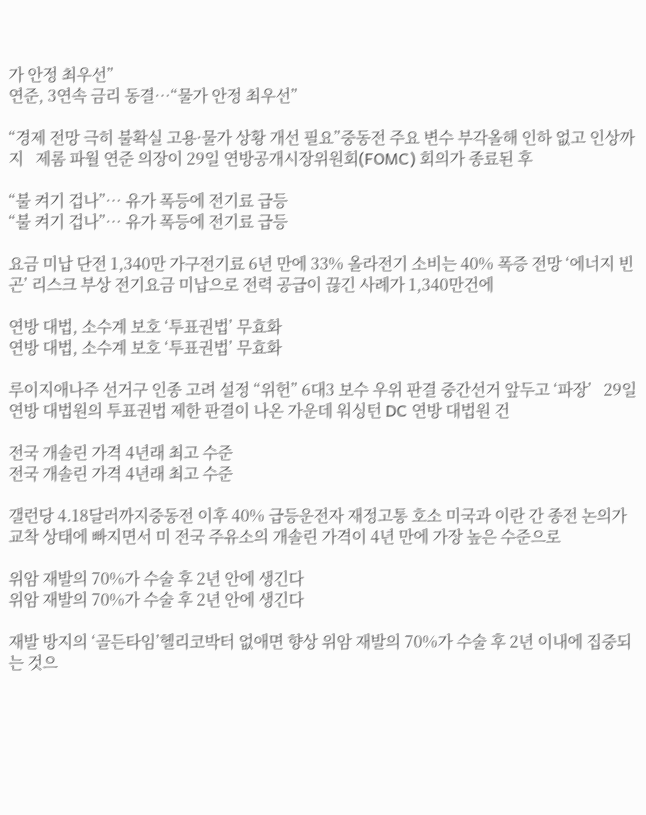가 안정 최우선”
연준, 3연속 금리 동결…“물가 안정 최우선”

“경제 전망 극히 불확실 고용·물가 상황 개선 필요”중동전 주요 변수 부각올해 인하 없고 인상까지   제롬 파월 연준 의장이 29일 연방공개시장위원회(FOMC) 회의가 종료된 후

“불 켜기 겁나”… 유가 폭등에 전기료 급등
“불 켜기 겁나”… 유가 폭등에 전기료 급등

요금 미납 단전 1,340만 가구전기료 6년 만에 33% 올라전기 소비는 40% 폭증 전망 ‘에너지 빈곤’ 리스크 부상 전기요금 미납으로 전력 공급이 끊긴 사례가 1,340만건에

연방 대법, 소수계 보호 ‘투표권법’ 무효화
연방 대법, 소수계 보호 ‘투표권법’ 무효화

루이지애나주 선거구 인종 고려 설정 “위헌” 6대3 보수 우위 판결 중간선거 앞두고 ‘파장’   29일 연방 대법원의 투표권법 제한 판결이 나온 가운데 워싱턴 DC 연방 대법원 건

전국 개솔린 가격 4년래 최고 수준
전국 개솔린 가격 4년래 최고 수준

갤런당 4.18달러까지중동전 이후 40% 급등운전자 재정고통 호소 미국과 이란 간 종전 논의가 교착 상태에 빠지면서 미 전국 주유소의 개솔린 가격이 4년 만에 가장 높은 수준으로

위암 재발의 70%가 수술 후 2년 안에 생긴다
위암 재발의 70%가 수술 후 2년 안에 생긴다

재발 방지의 ‘골든타임’헬리코박터 없애면 향상 위암 재발의 70%가 수술 후 2년 이내에 집중되는 것으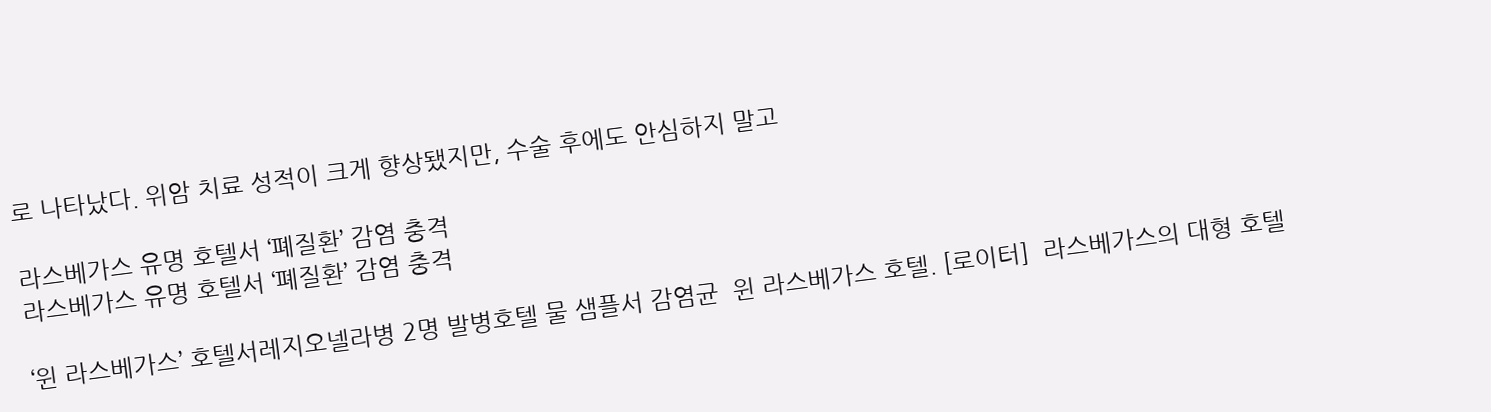로 나타났다. 위암 치료 성적이 크게 향상됐지만, 수술 후에도 안심하지 말고

라스베가스 유명 호텔서 ‘폐질환’ 감염 충격
라스베가스 유명 호텔서 ‘폐질환’ 감염 충격

‘윈 라스베가스’ 호텔서레지오넬라병 2명 발병호텔 물 샘플서 감염균  윈 라스베가스 호텔. [로이터]  라스베가스의 대형 호텔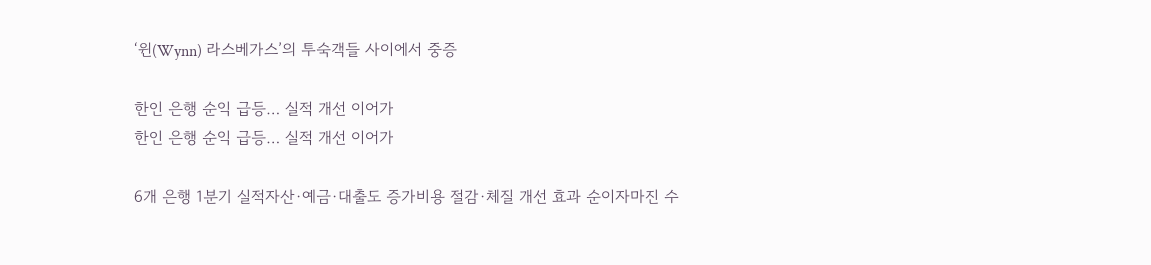‘윈(Wynn) 라스베가스’의 투숙객들 사이에서 중증

한인 은행 순익 급등… 실적 개선 이어가
한인 은행 순익 급등… 실적 개선 이어가

6개 은행 1분기 실적자산·예금·대출도 증가비용 절감·체질 개선 효과 순이자마진 수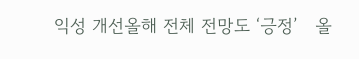익성 개선올해 전체 전망도 ‘긍정’   올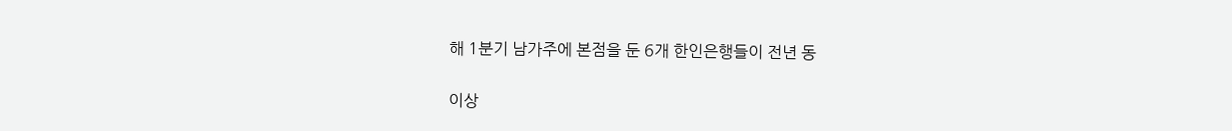해 1분기 남가주에 본점을 둔 6개 한인은행들이 전년 동

이상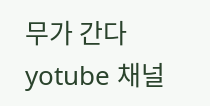무가 간다 yotube 채널